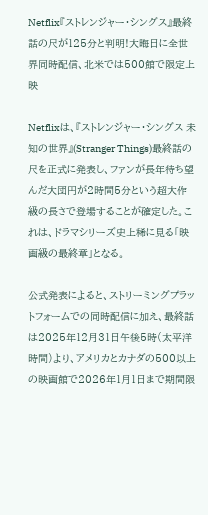Netflix『ストレンジャー・シングス』最終話の尺が125分と判明!大晦日に全世界同時配信、北米では500館で限定上映

Netflixは、『ストレンジャー・シングス 未知の世界』(Stranger Things)最終話の尺を正式に発表し、ファンが長年待ち望んだ大団円が2時間5分という超大作級の長さで登場することが確定した。これは、ドラマシリーズ史上稀に見る「映画級の最終章」となる。

公式発表によると、ストリーミングプラットフォームでの同時配信に加え、最終話は2025年12月31日午後5時(太平洋時間)より、アメリカとカナダの500以上の映画館で2026年1月1日まで期間限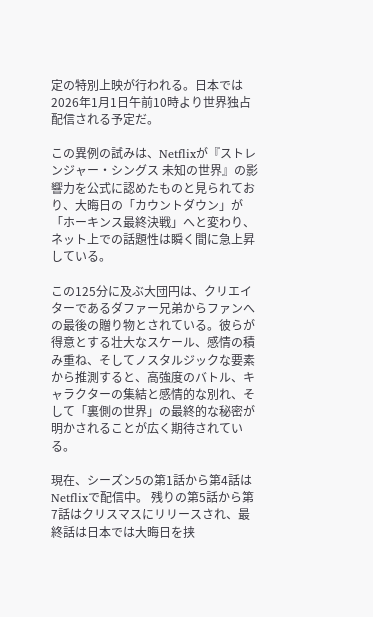定の特別上映が行われる。日本では2026年1月1日午前10時より世界独占配信される予定だ。

この異例の試みは、Netflixが『ストレンジャー・シングス 未知の世界』の影響力を公式に認めたものと見られており、大晦日の「カウントダウン」が「ホーキンス最終決戦」へと変わり、ネット上での話題性は瞬く間に急上昇している。

この125分に及ぶ大団円は、クリエイターであるダファー兄弟からファンへの最後の贈り物とされている。彼らが得意とする壮大なスケール、感情の積み重ね、そしてノスタルジックな要素から推測すると、高強度のバトル、キャラクターの集結と感情的な別れ、そして「裏側の世界」の最終的な秘密が明かされることが広く期待されている。

現在、シーズン5の第1話から第4話はNetflixで配信中。 残りの第5話から第7話はクリスマスにリリースされ、最終話は日本では大晦日を挟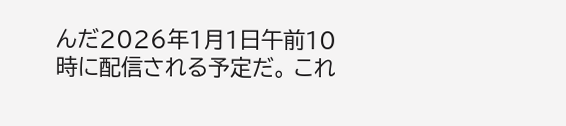んだ2026年1月1日午前10時に配信される予定だ。 これ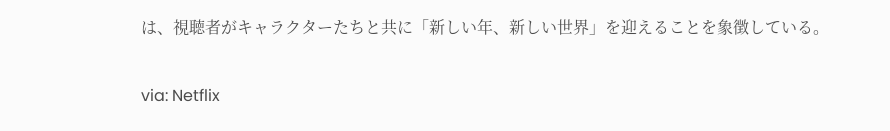は、視聴者がキャラクターたちと共に「新しい年、新しい世界」を迎えることを象徴している。

via: Netflix